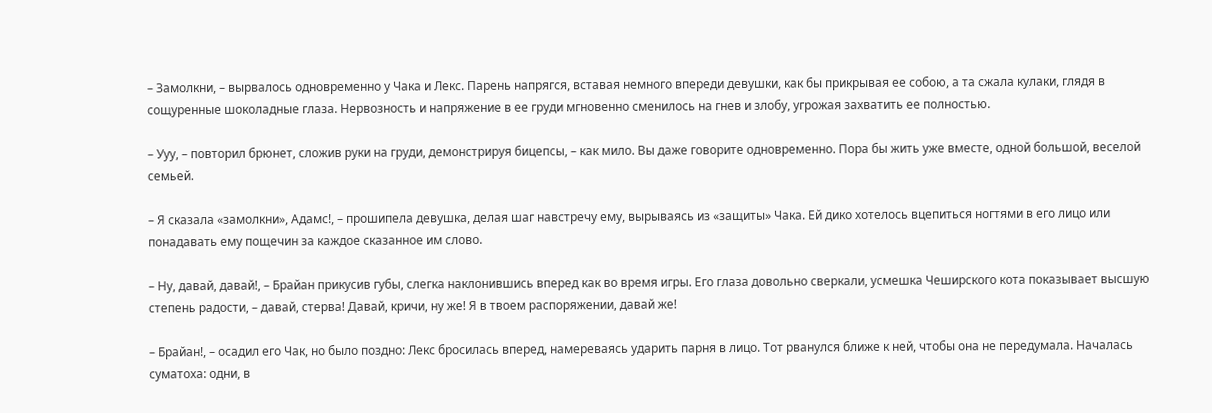– Замолкни, – вырвалось одновременно у Чака и Лекс. Парень напрягся, вставая немного впереди девушки, как бы прикрывая ее собою, а та сжала кулаки, глядя в сощуренные шоколадные глаза. Нервозность и напряжение в ее груди мгновенно сменилось на гнев и злобу, угрожая захватить ее полностью.

– Ууу, – повторил брюнет, сложив руки на груди, демонстрируя бицепсы, – как мило. Вы даже говорите одновременно. Пора бы жить уже вместе, одной большой, веселой семьей.

– Я сказала «замолкни», Адамс!, – прошипела девушка, делая шаг навстречу ему, вырываясь из «защиты» Чака. Ей дико хотелось вцепиться ногтями в его лицо или понадавать ему пощечин за каждое сказанное им слово.

– Ну, давай, давай!, – Брайан прикусив губы, слегка наклонившись вперед как во время игры. Его глаза довольно сверкали, усмешка Чеширского кота показывает высшую степень радости, – давай, стерва! Давай, кричи, ну же! Я в твоем распоряжении, давай же!

– Брайан!, – осадил его Чак, но было поздно: Лекс бросилась вперед, намереваясь ударить парня в лицо. Тот рванулся ближе к ней, чтобы она не передумала. Началась суматоха: одни, в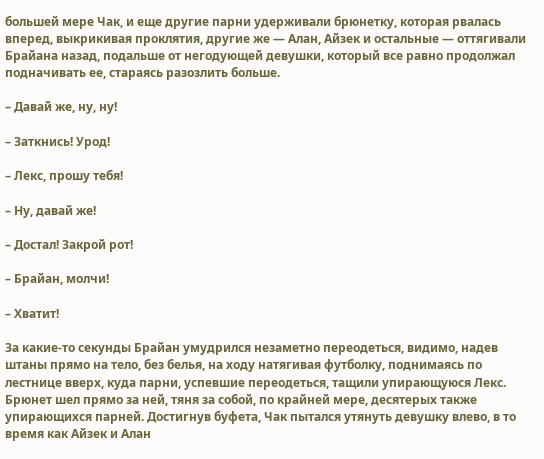большей мере Чак, и еще другие парни удерживали брюнетку, которая рвалась вперед, выкрикивая проклятия, другие же — Алан, Айзек и остальные — оттягивали Брайана назад, подальше от негодующей девушки, который все равно продолжал подначивать ее, стараясь разозлить больше.

– Давай же, ну, ну!

– Заткнись! Урод!

– Лекс, прошу тебя!

– Ну, давай же!

– Достал! Закрой рот!

– Брайан, молчи!

– Хватит!

За какие-то секунды Брайан умудрился незаметно переодеться, видимо, надев штаны прямо на тело, без белья, на ходу натягивая футболку, поднимаясь по лестнице вверх, куда парни, успевшие переодеться, тащили упирающуюся Лекс. Брюнет шел прямо за ней, тяня за собой, по крайней мере, десятерых также упирающихся парней. Достигнув буфета, Чак пытался утянуть девушку влево, в то время как Айзек и Алан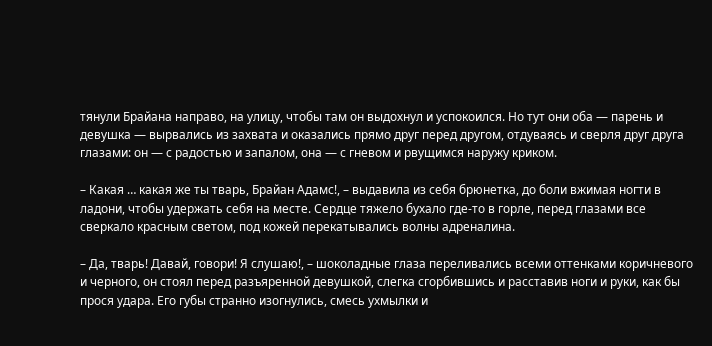тянули Брайана направо, на улицу, чтобы там он выдохнул и успокоился. Но тут они оба — парень и девушка — вырвались из захвата и оказались прямо друг перед другом, отдуваясь и сверля друг друга глазами: он — с радостью и запалом, она — с гневом и рвущимся наружу криком.

– Какая … какая же ты тварь, Брайан Адамс!, – выдавила из себя брюнетка, до боли вжимая ногти в ладони, чтобы удержать себя на месте. Сердце тяжело бухало где-то в горле, перед глазами все сверкало красным светом, под кожей перекатывались волны адреналина.

– Да, тварь! Давай, говори! Я слушаю!, – шоколадные глаза переливались всеми оттенками коричневого и черного, он стоял перед разъяренной девушкой, слегка сгорбившись и расставив ноги и руки, как бы прося удара. Его губы странно изогнулись, смесь ухмылки и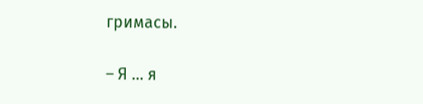гримасы.

– Я … я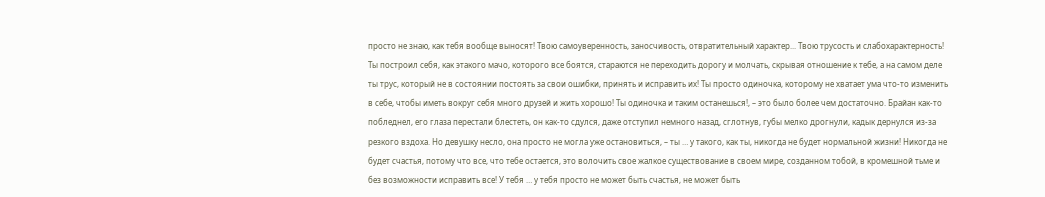просто не знаю, как тебя вообще выносят! Твою самоуверенность, заносчивость, отвратительный характер... Твою трусость и слабохарактерность! Ты построил себя, как этакого мачо, которого все боятся, стараются не переходить дорогу и молчать, скрывая отношение к тебе, а на самом деле ты трус, который не в состоянии постоять за свои ошибки, принять и исправить их! Ты просто одиночка, которому не хватает ума что-то изменить в себе, чтобы иметь вокруг себя много друзей и жить хорошо! Ты одиночка и таким останешься!, – это было более чем достаточно. Брайан как-то побледнел, его глаза перестали блестеть, он как-то сдулся, даже отступил немного назад, сглотнув, губы мелко дрогнули, кадык дернулся из-за резкого вздоха. Но девушку несло, она просто не могла уже остановиться, – ты … у такого, как ты, никогда не будет нормальной жизни! Никогда не будет счастья, потому что все, что тебе остается, это волочить свое жалкое существование в своем мире, созданном тобой, в кромешной тьме и без возможности исправить все! У тебя … у тебя просто не может быть счастья, не может быть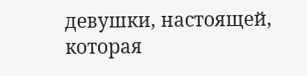девушки, настоящей, которая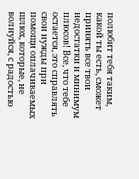полюбит тебя таким, какой ты есть, сможет принять все твои недостатки и минимум плюсов! Все, что тебе остается, это справлять свои нужды при помощи оплачиваемых шлюх, которые, не волнуйся, с радостью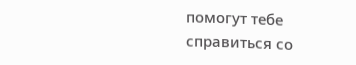помогут тебе справиться со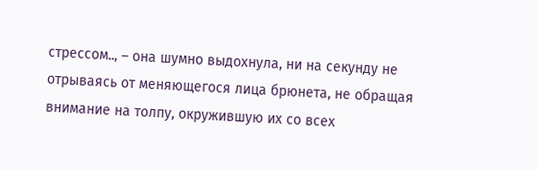стрессом.., – она шумно выдохнула, ни на секунду не отрываясь от меняющегося лица брюнета, не обращая внимание на толпу, окружившую их со всех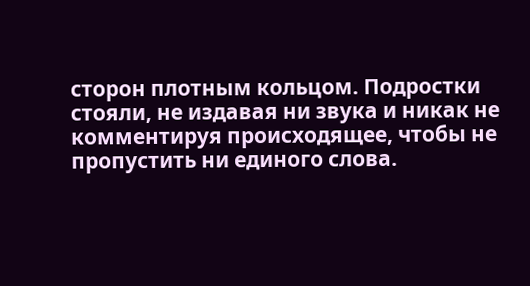сторон плотным кольцом. Подростки стояли, не издавая ни звука и никак не комментируя происходящее, чтобы не пропустить ни единого слова.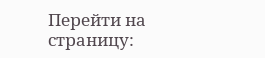Перейти на страницу: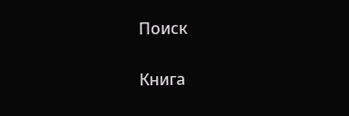Поиск

Книга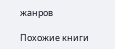жанров

Похожие книги